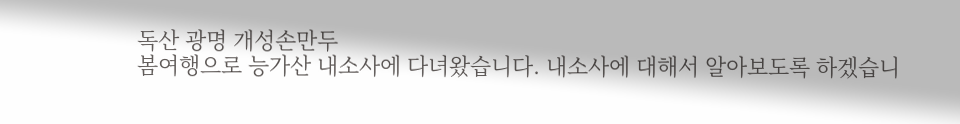독산 광명 개성손만두
봄여행으로 능가산 내소사에 다녀왔습니다. 내소사에 대해서 알아보도록 하겠습니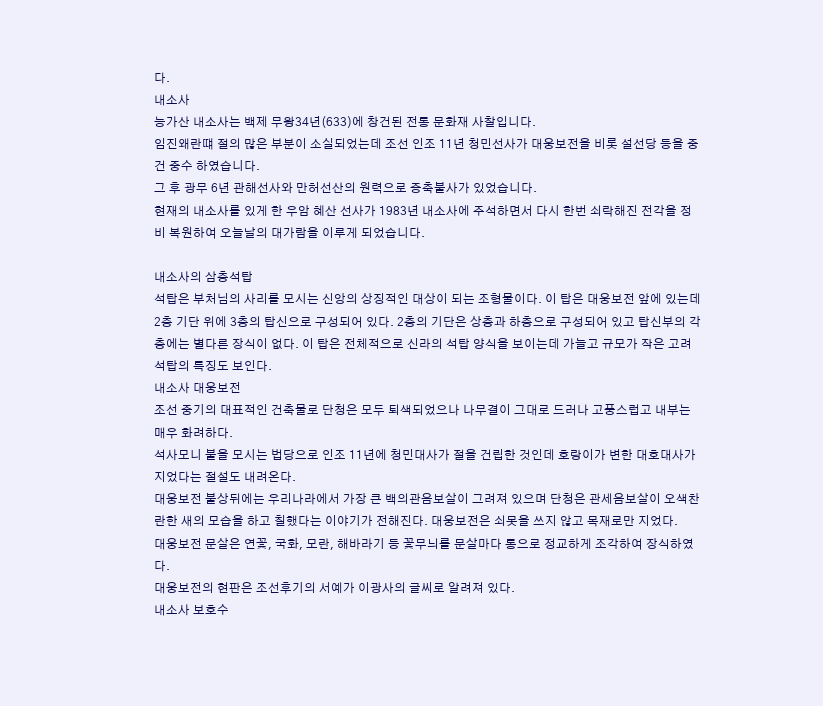다.
내소사
능가산 내소사는 백제 무왕34년(633)에 창건된 전통 문화재 사찰입니다.
임진왜란떄 절의 많은 부분이 소실되었는데 조선 인조 11년 청민선사가 대웅보전을 비롯 설선당 등을 중건 중수 하였습니다.
그 후 광무 6년 관해선사와 만허선산의 원력으로 증축불사가 있었습니다.
현재의 내소사를 있게 한 우암 혜산 선사가 1983년 내소사에 주석하면서 다시 한번 쇠락해진 전각을 정비 복원하여 오늘날의 대가람을 이루게 되었습니다.

내소사의 삼층석탑
석탑은 부처님의 사리를 모시는 신앙의 상징적인 대상이 되는 조형물이다. 이 탑은 대웅보전 앞에 있는데 2층 기단 위에 3층의 탑신으로 구성되어 있다. 2층의 기단은 상층과 하층으로 구성되어 있고 탑신부의 각 층에는 별다른 장식이 없다. 이 탑은 전체적으로 신라의 석탑 양식을 보이는데 가늘고 규모가 작은 고려 석탑의 특징도 보인다.
내소사 대웅보전
조선 중기의 대표적인 건축물로 단청은 모두 퇴색되었으나 나무결이 그대로 드러나 고풍스럽고 내부는 매우 화려하다.
석사모니 불을 모시는 법당으로 인조 11년에 청민대사가 절을 건립한 것인데 호랑이가 변한 대호대사가 지었다는 절설도 내려온다.
대웅보전 불상뒤에는 우리나라에서 가장 큰 백의관음보살이 그려져 있으며 단청은 관세음보살이 오색찬란한 새의 모습을 하고 칠했다는 이야기가 전해진다. 대웅보전은 쇠못을 쓰지 않고 목재로만 지었다.
대웅보전 문살은 연꽃, 국화, 모란, 해바라기 등 꽃무늬를 문살마다 통으로 정교하게 조각하여 장식하였다.
대웅보전의 현판은 조선후기의 서예가 이광사의 글씨로 알려져 있다.
내소사 보호수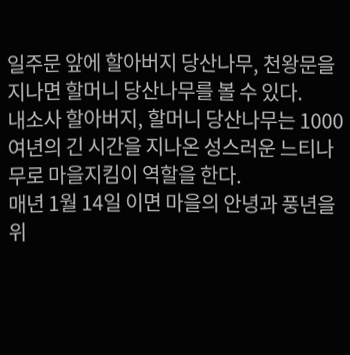일주문 앞에 할아버지 당산나무, 천왕문을 지나면 할머니 당산나무를 볼 수 있다.
내소사 할아버지, 할머니 당산나무는 1000여년의 긴 시간을 지나온 성스러운 느티나무로 마을지킴이 역할을 한다.
매년 1월 14일 이면 마을의 안녕과 풍년을 위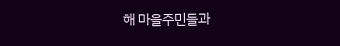해 마을주민들과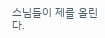스님들이 제를 올린다.